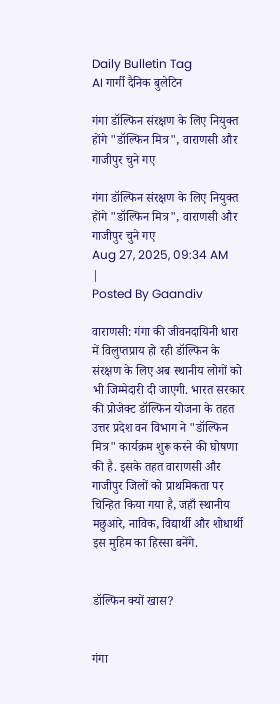Daily Bulletin Tag
AI गार्गी दैनिक बुलेटिन

गंगा डॉल्फिन संरक्षण के लिए नियुक्त होंगे "डॉल्फिन मित्र", वाराणसी और गाजीपुर चुने गए

गंगा डॉल्फिन संरक्षण के लिए नियुक्त होंगे "डॉल्फिन मित्र", वाराणसी और गाजीपुर चुने गए
Aug 27, 2025, 09:34 AM
|
Posted By Gaandiv

वाराणसी: गंगा की जीवनदायिनी धारा में विलुप्तप्राय हो रही डॉल्फिन के संरक्षण के लिए अब स्थानीय लोगों को भी जिम्मेदारी दी जाएगी. भारत सरकार की प्रोजेक्ट डॉल्फिन योजना के तहत उत्तर प्रदेश वन विभाग ने "डॉल्फिन मित्र" कार्यक्रम शुरू करने की घोषणा की है. इसके तहत वाराणसी और गाजीपुर जिलों को प्राथमिकता पर चिन्हित किया गया है, जहाँ स्थानीय मछुआरे, नाविक, विद्यार्थी और शोधार्थी इस मुहिम का हिस्सा बनेंगे.


डॉल्फिन क्यों खास?


गंगा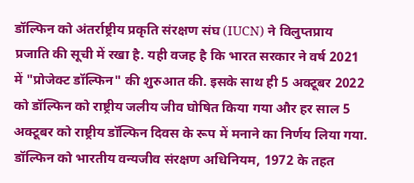डॉल्फिन को अंतर्राष्ट्रीय प्रकृति संरक्षण संघ (IUCN) ने विलुप्तप्राय प्रजाति की सूची में रखा है. यही वजह है कि भारत सरकार ने वर्ष 2021 में "प्रोजेक्ट डॉल्फिन" की शुरुआत की. इसके साथ ही 5 अक्टूबर 2022 को डॉल्फिन को राष्ट्रीय जलीय जीव घोषित किया गया और हर साल 5 अक्टूबर को राष्ट्रीय डॉल्फिन दिवस के रूप में मनाने का निर्णय लिया गया. डॉल्फिन को भारतीय वन्यजीव संरक्षण अधिनियम, 1972 के तहत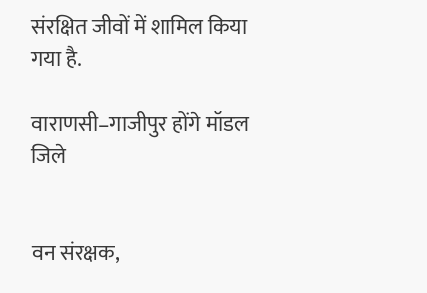संरक्षित जीवों में शामिल किया गया है.

वाराणसी–गाजीपुर होंगे मॉडल जिले


वन संरक्षक,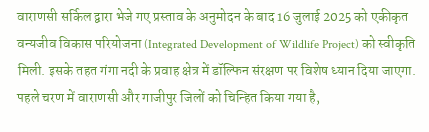वाराणसी सर्किल द्वारा भेजे गए प्रस्ताव के अनुमोदन के बाद 16 जुलाई 2025 को एकीकृत वन्यजीव विकास परियोजना (Integrated Development of Wildlife Project) को स्वीकृति मिली. इसके तहत गंगा नदी के प्रवाह क्षेत्र में डॉल्फिन संरक्षण पर विशेष ध्यान दिया जाएगा. पहले चरण में वाराणसी और गाजीपुर जिलों को चिन्हित किया गया है,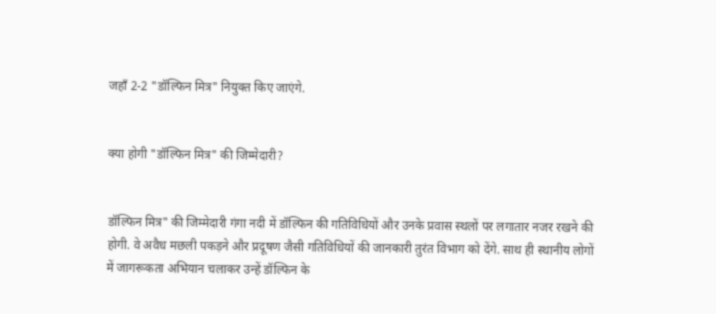जहाँ 2-2 "डॉल्फिन मित्र" नियुक्त किए जाएंगे.


क्या होगी "डॉल्फिन मित्र" की जिम्मेदारी?


डॉल्फिन मित्र" की जिम्मेदारी गंगा नदी में डॉल्फिन की गतिविधियों और उनके प्रवास स्थलों पर लगातार नजर रखने की होगी. वे अवैध मछली पकड़ने और प्रदूषण जैसी गतिविधियों की जानकारी तुरंत विभाग को देंगे. साथ ही स्थानीय लोगों में जागरूकता अभियान चलाकर उन्हें डॉल्फिन के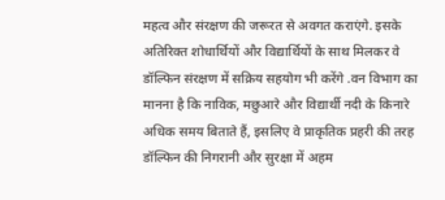महत्व और संरक्षण की जरूरत से अवगत कराएंगे. इसके अतिरिक्त शोधार्थियों और विद्यार्थियों के साथ मिलकर वे डॉल्फिन संरक्षण में सक्रिय सहयोग भी करेंगे .वन विभाग का मानना है कि नाविक, मछुआरे और विद्यार्थी नदी के किनारे अधिक समय बिताते हैं, इसलिए वे प्राकृतिक प्रहरी की तरह डॉल्फिन की निगरानी और सुरक्षा में अहम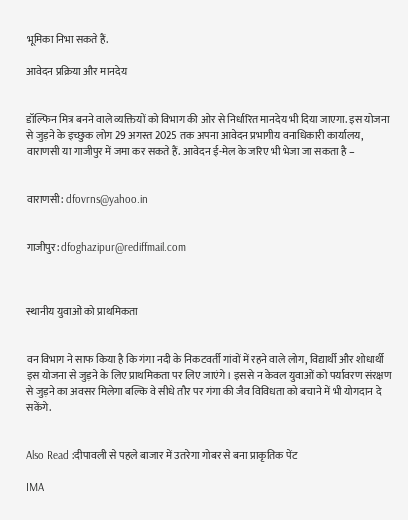भूमिका निभा सकते हैं.

आवेदन प्रक्रिया और मानदेय


डॉल्फिन मित्र बनने वाले व्यक्तियों को विभाग की ओर से निर्धारित मानदेय भी दिया जाएगा. इस योजना से जुड़ने के इच्छुक लोग 29 अगस्त 2025 तक अपना आवेदन प्रभागीय वनाधिकारी कार्यालय, वाराणसी या गाजीपुर में जमा कर सकते हैं. आवेदन ई-मेल के जरिए भी भेजा जा सकता है –


वाराणसी: dfovrns@yahoo.in


गाजीपुर: dfoghazipur@rediffmail.com



स्थानीय युवाओं को प्राथमिकता


वन विभाग ने साफ किया है कि गंगा नदी के निकटवर्ती गांवों में रहने वाले लोग, विद्यार्थी और शोधार्थी इस योजना से जुड़ने के लिए प्राथमिकता पर लिए जाएंगे। इससे न केवल युवाओं को पर्यावरण संरक्षण से जुड़ने का अवसर मिलेगा बल्कि वे सीधे तौर पर गंगा की जैव विविधता को बचाने में भी योगदान दे सकेंगे.


Also Read :दीपावली से पहले बाजार में उतरेगा गोबर से बना प्राकृतिक पेंट

IMA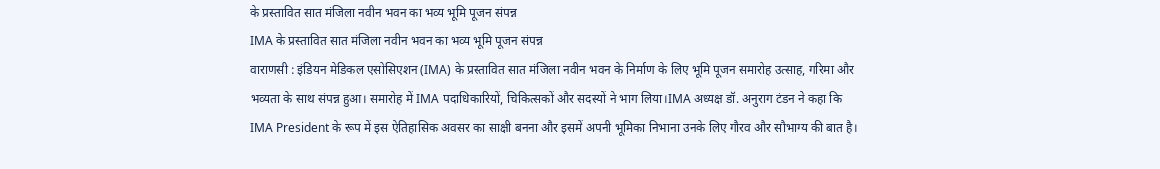के प्रस्तावित सात मंजिला नवीन भवन का भव्य भूमि पूजन संपन्न
IMA के प्रस्तावित सात मंजिला नवीन भवन का भव्य भूमि पूजन संपन्न
वाराणसी : इंडियन मेडिकल एसोसिएशन (IMA) के प्रस्तावित सात मंजिला नवीन भवन के निर्माण के लिए भूमि पूजन समारोह उत्साह, गरिमा और भव्यता के साथ संपन्न हुआ। समारोह में IMA पदाधिकारियों, चिकित्सकों और सदस्यों ने भाग लिया।IMA अध्यक्ष डॉ. अनुराग टंडन ने कहा कि IMA President के रूप में इस ऐतिहासिक अवसर का साक्षी बनना और इसमें अपनी भूमिका निभाना उनके लिए गौरव और सौभाग्य की बात है।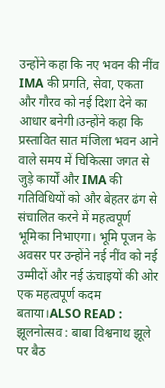उन्होंने कहा कि नए भवन की नींव IMA की प्रगति, सेवा, एकता और गौरव को नई दिशा देने का आधार बनेगी।उन्होंने कहा कि प्रस्तावित सात मंजिला भवन आने वाले समय में चिकित्सा जगत से जुड़े कार्यों और IMA की गतिविधियों को और बेहतर ढंग से संचालित करने में महत्वपूर्ण भूमिका निभाएगा। भूमि पूजन के अवसर पर उन्होंने नई नींव को नई उम्मीदों और नई ऊंचाइयों की ओर एक महत्वपूर्ण कदम बताया।ALSO READ : झूलनोत्‍सव : बाबा विश्वनाथ झूले पर बैठ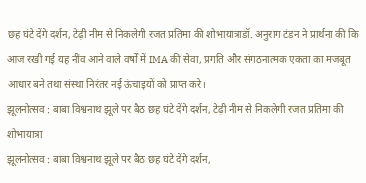छह घंटे देंगे दर्शन, टेढ़ी नीम से निकलेगी रजत प्रतिमा की शोभायात्राडॉ. अनुराग टंडन ने प्रार्थना की कि आज रखी गई यह नींव आने वाले वर्षों में IMA की सेवा, प्रगति और संगठनात्मक एकता का मजबूत आधार बने तथा संस्था निरंतर नई ऊंचाइयों को प्राप्त करे।
झूलनोत्‍सव : बाबा विश्वनाथ झूले पर बैठ छह घंटे देंगे दर्शन, टेढ़ी नीम से निकलेगी रजत प्रतिमा की शोभायात्रा
झूलनोत्‍सव : बाबा विश्वनाथ झूले पर बैठ छह घंटे देंगे दर्शन,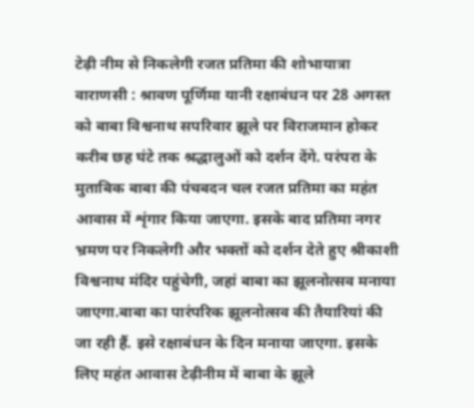टेढ़ी नीम से निकलेगी रजत प्रतिमा की शोभायात्रा
वाराणसी : श्रावण पूर्णिमा यानी रक्षाबंधन पर 28 अगस्त को बाबा विश्वनाथ सपरिवार झूले पर विराजमान होकर करीब छह घंटे तक श्रद्धालुओं को दर्शन देंगे. परंपरा के मुताबिक बाबा की पंचबदन चल रजत प्रतिमा का महंत आवास में शृंगार किया जाएगा. इसके बाद प्रतिमा नगर भ्रमण पर निकलेगी और भक्तों को दर्शन देते हुए श्रीकाशी विश्वनाथ मंदिर पहुंचेगी, जहां बाबा का झूलनोत्सव मनाया जाएगा.बाबा का पारंपरिक झूलनोत्सव की तैयारियां की जा रही हैं. इसे रक्षाबंधन के दिन मनाया जाएगा. इसके लिए महंत आवास टेढ़ीनीम में बाबा के झूले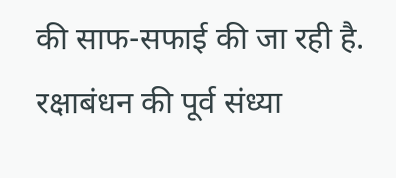की साफ-सफाई की जा रही है. रक्षाबंधन की पूर्व संध्या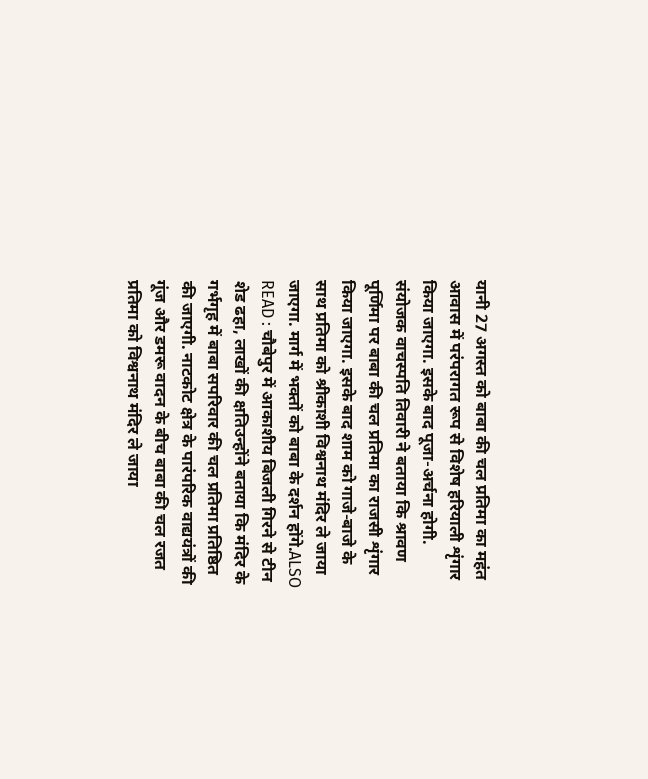यानी 27 अगस्त को बाबा की चल प्रतिमा का महंत आवास में परंपरागत रूप से विशेष हरियाली शृंगार किया जाएगा. इसके बाद पूजा-अर्चना होगी. संयोजक वाचस्पति तिवारी ने बताया कि श्रावण पूर्णिमा पर बाबा की चल प्रतिमा का राजसी शृंगार किया जाएगा. इसके बाद शाम को गाजे-बाजे के साथ प्रतिमा को श्रीकाशी विश्वनाथ मंदिर ले जाया जाएगा. मार्ग में भक्तों को बाबा के दर्शन होंगे.ALSO READ : चौबेपुर में आकाशीय बिजली गिरने से टीन शेड ढहा, लाखों की क्षतिउन्होंने बताया कि मंदिर के गर्भगृह में बाबा सपरिवार की चल प्रतिमा प्रतिष्ठित की जाएगी. नाटकोट क्षेत्र के पारंपरिक वाद्ययंत्रों की गूंज और डमरू वादन के बीच बाबा की चल रजत प्रतिमा को विश्वनाथ मंदिर ले जाया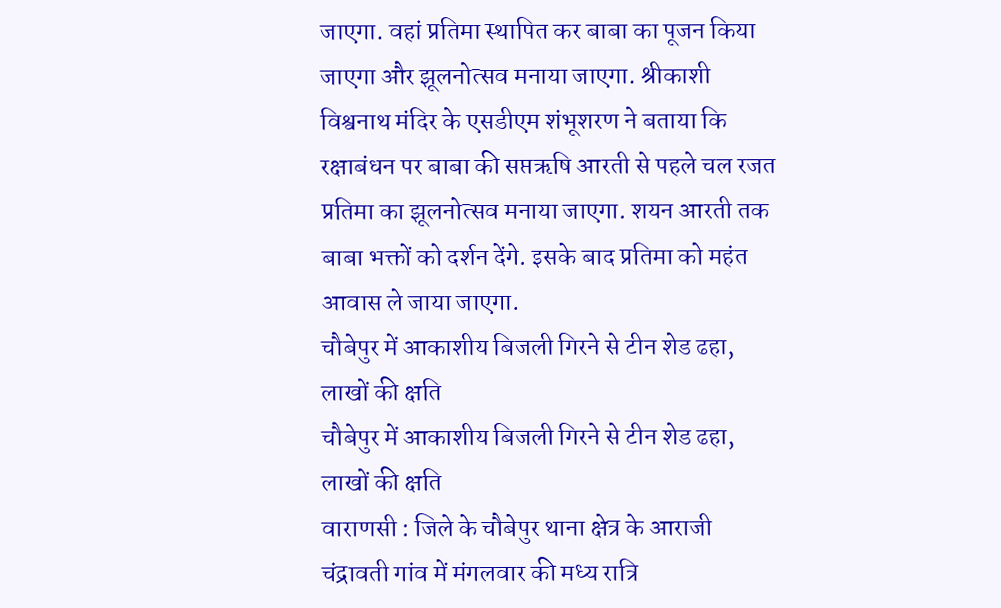जाएगा. वहां प्रतिमा स्थापित कर बाबा का पूजन किया जाएगा और झूलनोत्सव मनाया जाएगा. श्रीकाशी विश्वनाथ मंदिर के एसडीएम शंभूशरण ने बताया कि रक्षाबंधन पर बाबा की सप्तऋषि आरती से पहले चल रजत प्रतिमा का झूलनोत्सव मनाया जाएगा. शयन आरती तक बाबा भक्तों को दर्शन देंगे. इसके बाद प्रतिमा को महंत आवास ले जाया जाएगा.
चौबेपुर में आकाशीय बिजली गिरने से टीन शेड ढहा, लाखों की क्षति
चौबेपुर में आकाशीय बिजली गिरने से टीन शेड ढहा, लाखों की क्षति
वाराणसी : जिले के चौबेपुर थाना क्षेत्र के आराजी चंद्रावती गांव में मंगलवार की मध्य रात्रि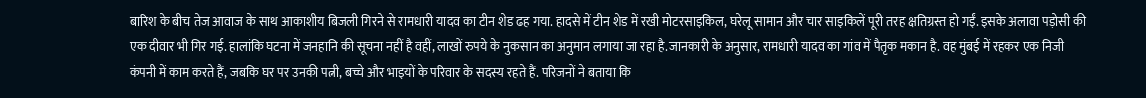बारिश के बीच तेज आवाज के साथ आकाशीय बिजली गिरने से रामधारी यादव का टीन शेड ढह गया. हादसे में टीन शेड में रखी मोटरसाइकिल, घरेलू सामान और चार साइकिलें पूरी तरह क्षतिग्रस्त हो गईं. इसके अलावा पड़ोसी की एक दीवार भी गिर गई. हालांकि घटना में जनहानि की सूचना नहीं है वहीं, लाखों रुपये के नुकसान का अनुमान लगाया जा रहा है.जानकारी के अनुसार, रामधारी यादव का गांव में पैतृक मकान है. वह मुंबई में रहकर एक निजी कंपनी में काम करते हैं, जबकि घर पर उनकी पत्नी, बच्चे और भाइयों के परिवार के सदस्य रहते हैं. परिजनों ने बताया कि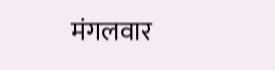मंगलवार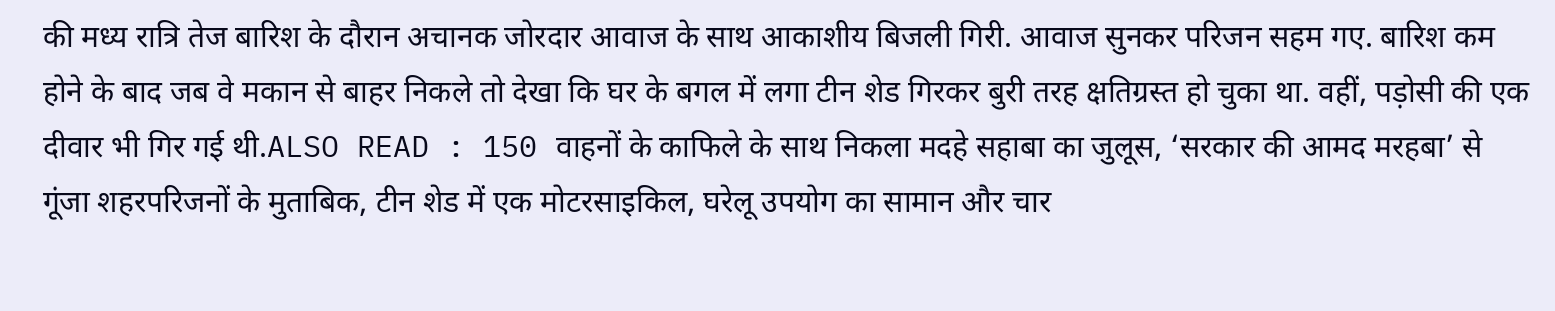की मध्य रात्रि तेज बारिश के दौरान अचानक जोरदार आवाज के साथ आकाशीय बिजली गिरी. आवाज सुनकर परिजन सहम गए. बारिश कम होने के बाद जब वे मकान से बाहर निकले तो देखा कि घर के बगल में लगा टीन शेड गिरकर बुरी तरह क्षतिग्रस्त हो चुका था. वहीं, पड़ोसी की एक दीवार भी गिर गई थी.ALSO READ : 150 वाहनों के काफिले के साथ निकला मदहे सहाबा का जुलूस, ‘सरकार की आमद मरहबा’ से गूंजा शहरपरिजनों के मुताबिक, टीन शेड में एक मोटरसाइकिल, घरेलू उपयोग का सामान और चार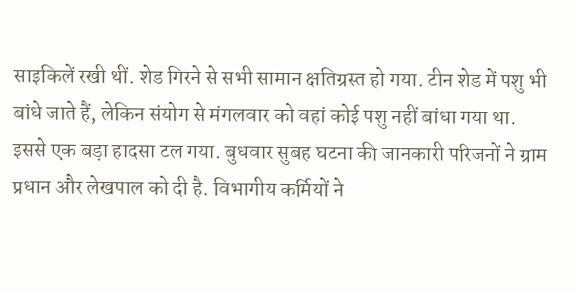साइकिलें रखी थीं. शेड गिरने से सभी सामान क्षतिग्रस्त हो गया. टीन शेड में पशु भी बांधे जाते हैं, लेकिन संयोग से मंगलवार को वहां कोई पशु नहीं बांधा गया था. इससे एक बड़ा हादसा टल गया. बुधवार सुबह घटना की जानकारी परिजनों ने ग्राम प्रधान और लेखपाल को दी है. विभागीय कर्मियों ने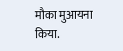मौका मुआयना किया.